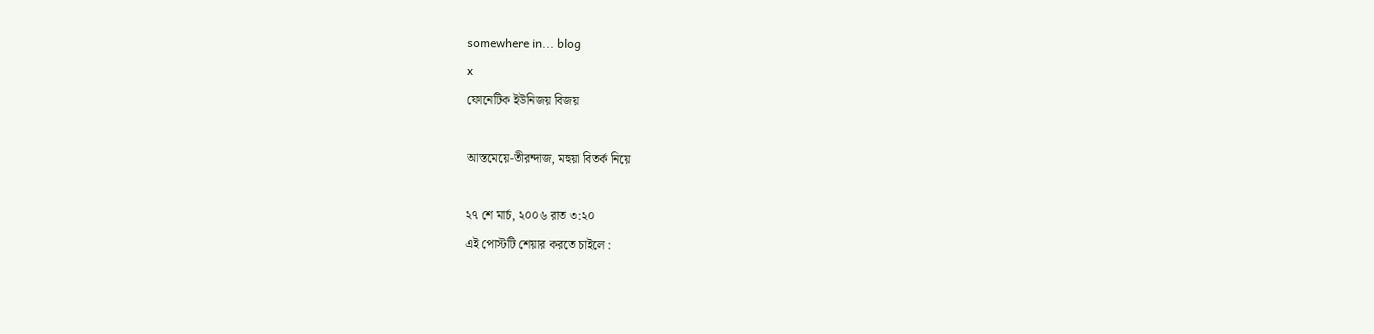somewhere in... blog
x
ফোনেটিক ইউনিজয় বিজয়

আস্তমেয়ে-তীরন্দাজ, মহুয়া বিতর্ক নিয়ে

২৭ শে মার্চ, ২০০৬ রাত ৩:২০
এই পোস্টটি শেয়ার করতে চাইলে :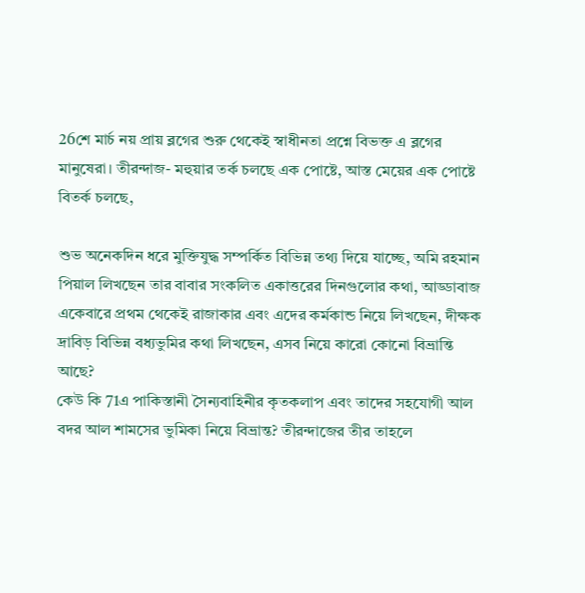26শে মার্চ নয় প্রায় ব্লগের শুরু থেকেই স্বাধীনতা প্রশ্নে বিভক্ত এ ব্লগের মানুষেরা। তীরন্দাজ- মহুয়ার তর্ক চলছে এক পোষ্টে, আস্ত মেয়ের এক পোষ্টে বিতর্ক চলছে,

শুভ অনেকদিন ধরে মুক্তিযুদ্ধ সম্পর্কিত বিভিন্ন তথ্য দিয়ে যাচ্ছে, অমি রহমান পিয়াল লিখছেন তার বাবার সংকলিত একাত্তরের দিনগুলোর কথা, আড্ডাবাজ একেবারে প্রথম থেকেই রাজাকার এবং এদের কর্মকান্ড নিয়ে লিখছেন, দীক্ষক দ্রাবিড় বিভিন্ন বধ্যভুমির কথা লিখছেন, এসব নিয়ে কারো কোনো বিভ্রান্তি আছে?
কেউ কি 71এ পাকিস্তানী সৈন্যবাহিনীর কৃতকলাপ এবং তাদের সহযোগী আল বদর আল শামসের ভুমিকা নিয়ে বিভ্রান্ত? তীরন্দাজের তীর তাহলে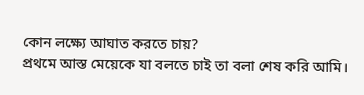কোন লক্ষ্যে আঘাত করতে চায়?
প্রথমে আস্ত মেয়েকে যা বলতে চাই তা বলা শেষ করি আমি।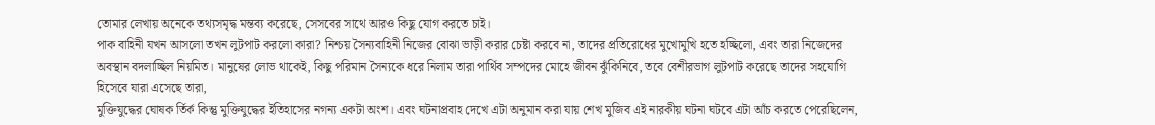তোমার লেখায় অনেকে তথ্যসমৃদ্ধ মন্তব্য করেছে, সেসবের সাথে আরও কিছু যোগ করতে চাই।
পাক বাহিনী যখন আসলো তখন লুটপাট করলো কারা? নিশ্চয় সৈন্যবাহিনী নিজের বোঝা ভাড়ী করার চেষ্টা করবে না, তাদের প্রতিরোধের মুখোমুখি হতে হচ্ছিলো, এবং তারা নিজেদের অবস্থান বদলাচ্ছিল নিয়মিত। মানুষের লোভ থাকেই, কিছু পরিমান সৈন্যকে ধরে নিলাম তারা পার্থিব সম্পদের মোহে জীবন ঝুঁকিনিবে, তবে বেশীরভাগ লুটপাট করেছে তাদের সহযোগি হিসেবে যারা এসেছে তারা,
মুক্তিযুদ্ধের ঘোষক র্তির্ক কিন্তু মুক্তিযুদ্ধের ইতিহাসের নগন্য একটা অংশ। এবং ঘটনাপ্রবাহ দেখে এটা অনুমান করা যায় শেখ মুজিব এই নারকীয় ঘটনা ঘটবে এটা আঁচ করতে পেরেছিলেন,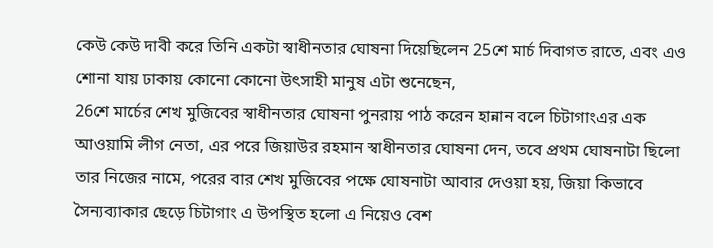কেউ কেউ দাবী করে তিনি একটা স্বাধীনতার ঘোষনা দিয়েছিলেন 25শে মার্চ দিবাগত রাতে, এবং এও শোনা যায় ঢাকায় কোনো কোনো উৎসাহী মানুষ এটা শুনেছেন,
26শে মার্চের শেখ মুজিবের স্বাধীনতার ঘোষনা পুনরায় পাঠ করেন হান্নান বলে চিটাগাংএর এক আওয়ামি লীগ নেতা, এর পরে জিয়াউর রহমান স্বাধীনতার ঘোষনা দেন, তবে প্রথম ঘোষনাটা ছিলো তার নিজের নামে, পরের বার শেখ মুজিবের পক্ষে ঘোষনাটা আবার দেওয়া হয়, জিয়া কিভাবে সৈন্যব্যাকার ছেড়ে চিটাগাং এ উপস্থিত হলো এ নিয়েও বেশ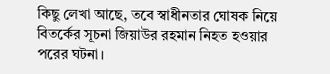কিছু লেখা আছে, তবে স্বাধীনতার ঘোষক নিয়ে বিতর্কের সূচনা জিয়াউর রহমান নিহত হওয়ার পরের ঘটনা।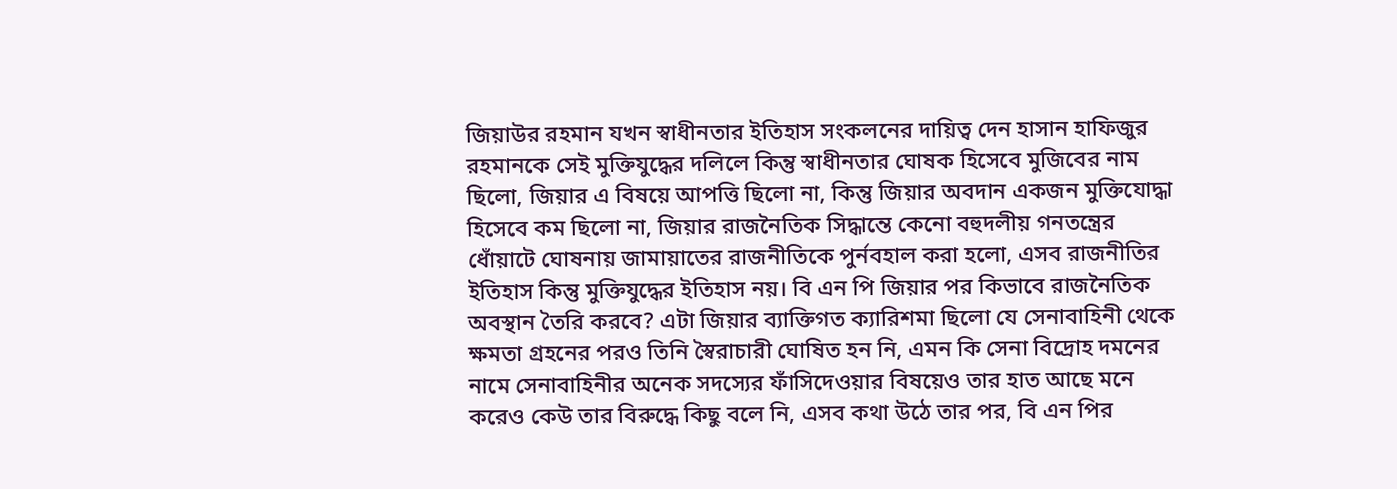জিয়াউর রহমান যখন স্বাধীনতার ইতিহাস সংকলনের দায়িত্ব দেন হাসান হাফিজুর রহমানকে সেই মুক্তিযুদ্ধের দলিলে কিন্তু স্বাধীনতার ঘোষক হিসেবে মুজিবের নাম ছিলো, জিয়ার এ বিষয়ে আপত্তি ছিলো না, কিন্তু জিয়ার অবদান একজন মুক্তিযোদ্ধা হিসেবে কম ছিলো না, জিয়ার রাজনৈতিক সিদ্ধান্তে কেনো বহুদলীয় গনতন্ত্রের ধোঁয়াটে ঘোষনায় জামায়াতের রাজনীতিকে পুর্নবহাল করা হলো, এসব রাজনীতির ইতিহাস কিন্তু মুক্তিযুদ্ধের ইতিহাস নয়। বি এন পি জিয়ার পর কিভাবে রাজনৈতিক অবস্থান তৈরি করবে? এটা জিয়ার ব্যাক্তিগত ক্যারিশমা ছিলো যে সেনাবাহিনী থেকে ক্ষমতা গ্রহনের পরও তিনি স্বৈরাচারী ঘোষিত হন নি, এমন কি সেনা বিদ্রোহ দমনের নামে সেনাবাহিনীর অনেক সদস্যের ফাঁসিদেওয়ার বিষয়েও তার হাত আছে মনে করেও কেউ তার বিরুদ্ধে কিছু বলে নি, এসব কথা উঠে তার পর, বি এন পির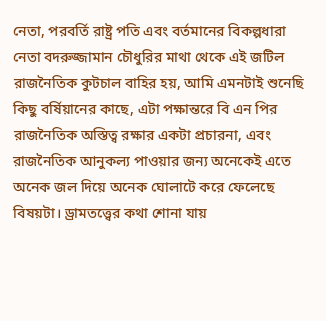নেতা, পরবর্তি রাষ্ট্র পতি এবং বর্তমানের বিকল্পধারা নেতা বদরুজ্জামান চৌধুরির মাথা থেকে এই জটিল রাজনৈতিক কুটচাল বাহির হয়, আমি এমনটাই শুনেছি কিছু বর্ষিয়ানের কাছে, এটা পক্ষান্তরে বি এন পির রাজনৈতিক অস্তিত্ব রক্ষার একটা প্রচারনা, এবং রাজনৈতিক আনুকল্য পাওয়ার জন্য অনেকেই এতে অনেক জল দিয়ে অনেক ঘোলাটে করে ফেলেছে বিষয়টা। ড্রামতত্ত্বের কথা শোনা যায়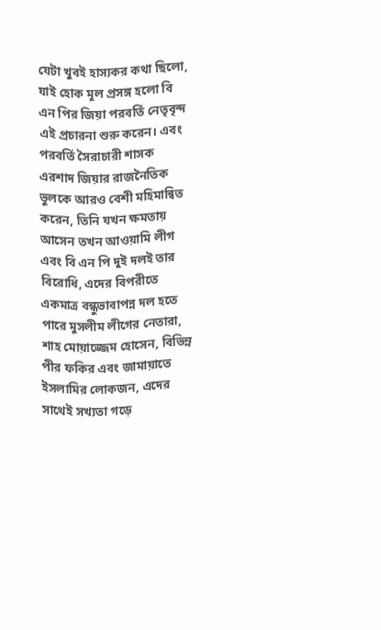যেটা খুবই হাস্যকর কথা ছিলো, যাই হোক মূল প্রসঙ্গ হলো বি এন পির জিয়া পরবর্তি নেতৃবৃন্দ এই প্রচারনা শুরু করেন। এবং পরবর্তি সৈরাচারী শাসক এরশাদ জিয়ার রাজনৈতিক ভুলকে আরও বেশী মহিমান্বিত করেন, তিনি যখন ক্ষমতায় আসেন তখন আওয়ামি লীগ এবং বি এন পি দুই দলই তার বিরোধি, এদের বিপরীতে একমাত্র বন্ধুভাবাপন্ন দল হতে পারে মুসলীম লীগের নেতারা, শাহ মোয়াজ্জেম হোসেন, বিভিন্ন পীর ফকির এবং জামায়াতে ইসলামির লোকজন, এদের সাথেই সখ্যতা গড়ে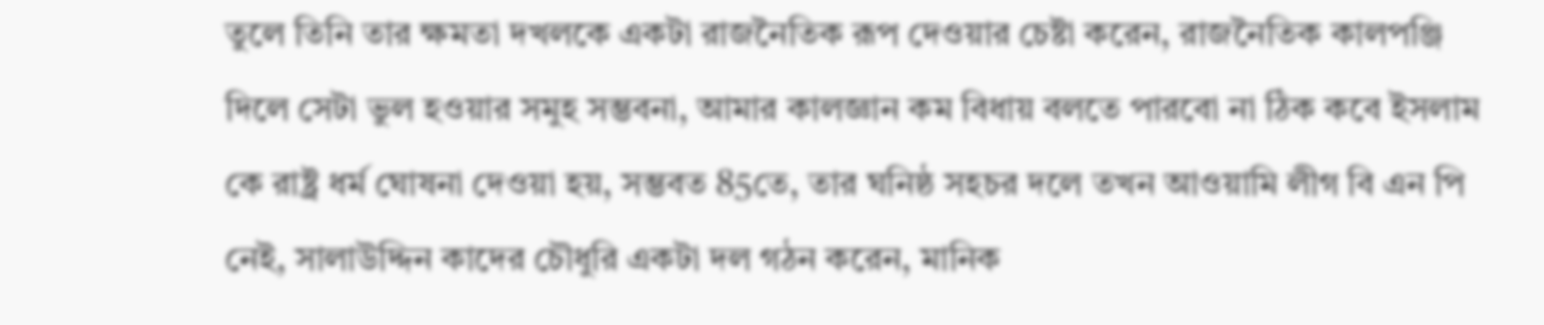তুলে তিনি তার ক্ষমতা দখলকে একটা রাজনৈতিক রূপ দেওয়ার চেষ্টা করেন, রাজনৈতিক কালপঞ্জি দিলে সেটা ভুল হওয়ার সমুহ সম্ভবনা, আমার কালজ্ঞান কম বিধায় বলতে পারবো না ঠিক কবে ইসলাম কে রাষ্ট্র ধর্ম ঘোষনা দেওয়া হয়, সম্ভবত 85তে, তার ঘনিষ্ঠ সহচর দলে তখন আওয়ামি লীগ বি এন পি নেই, সালাউদ্দিন কাদের চৌধুরি একটা দল গঠন করেন, মানিক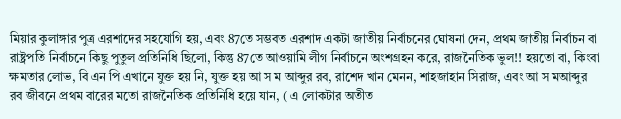মিয়ার কুলাঙ্গার পুত্র এরশাদের সহযোগি হয়, এবং 87তে সম্ভবত এরশাদ একটা জাতীয় নির্বাচনের ঘোষনা দেন, প্রথম জাতীয় নির্বাচন বা রাষ্ট্রপতি নির্বাচনে কিছু পুতুল প্রতিনিধি ছিলো, কিন্তু 87তে আওয়ামি লীগ নির্বাচনে অংশগ্রহন করে, রাজনৈতিক ভুল!! হয়তো বা, কিংবা ক্ষমতার লোভ, বি এন পি এখানে যুক্ত হয় নি, যুক্ত হয় আ স ম আব্দুর রব, রাশেদ খান মেনন, শাহজাহান সিরাজ, এবং আ স মআব্দুর রব জীবনে প্রথম বারের মতো রাজনৈতিক প্রতিনিধি হয়ে যান, ( এ লোকটার অতীত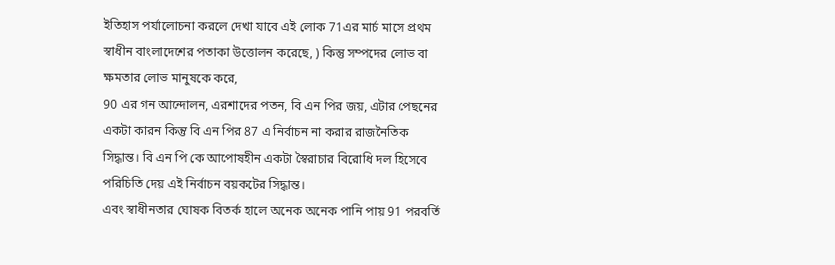ইতিহাস পর্যালোচনা করলে দেখা যাবে এই লোক 71এর মার্চ মাসে প্রথম স্বাধীন বাংলাদেশের পতাকা উত্তোলন করেছে, ) কিন্তু সম্পদের লোভ বা ক্ষমতার লোভ মানুষকে করে,
90 এর গন আন্দোলন, এরশাদের পতন, বি এন পির জয়, এটার পেছনের একটা কারন কিন্তু বি এন পির 87 এ নির্বাচন না করার রাজনৈতিক সিদ্ধান্ত। বি এন পি কে আপোষহীন একটা স্বৈরাচার বিরোধি দল হিসেবে পরিচিতি দেয় এই নির্বাচন বয়কটের সিদ্ধান্ত।
এবং স্বাধীনতার ঘোষক বিতর্ক হালে অনেক অনেক পানি পায় 91 পরবর্তি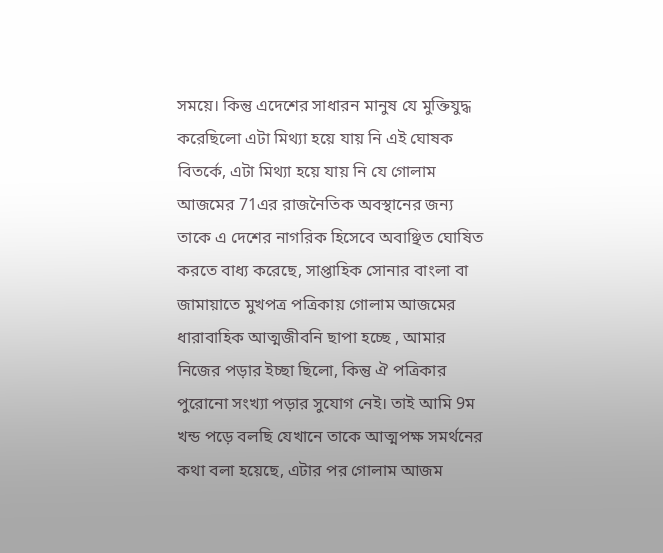সময়ে। কিন্তু এদেশের সাধারন মানুষ যে মুক্তিযুদ্ধ করেছিলো এটা মিথ্যা হয়ে যায় নি এই ঘোষক বিতর্কে, এটা মিথ্যা হয়ে যায় নি যে গোলাম আজমের 71এর রাজনৈতিক অবস্থানের জন্য তাকে এ দেশের নাগরিক হিসেবে অবাঞ্ছিত ঘোষিত করতে বাধ্য করেছে, সাপ্তাহিক সোনার বাংলা বা জামায়াতে মুখপত্র পত্রিকায় গোলাম আজমের ধারাবাহিক আত্মজীবনি ছাপা হচ্ছে , আমার নিজের পড়ার ইচ্ছা ছিলো, কিন্তু ঐ পত্রিকার পুরোনো সংখ্যা পড়ার সুযোগ নেই। তাই আমি 9ম খন্ড পড়ে বলছি যেখানে তাকে আত্মপক্ষ সমর্থনের কথা বলা হয়েছে, এটার পর গোলাম আজম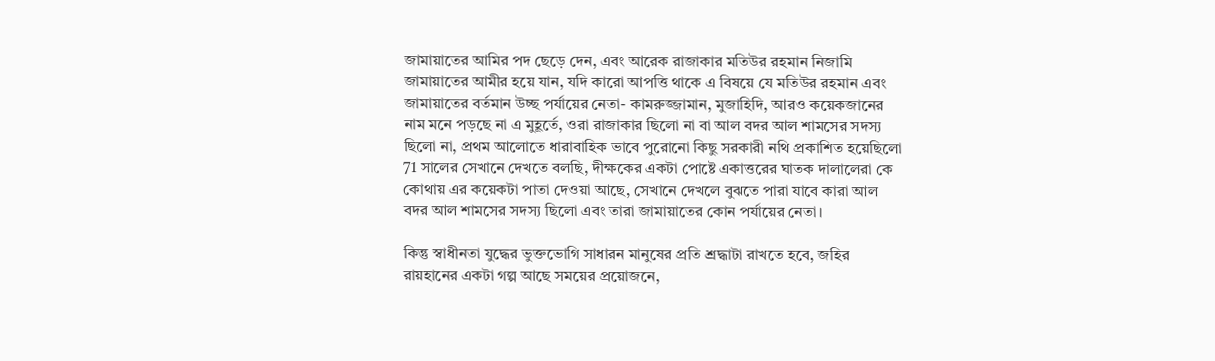জামায়াতের আমির পদ ছেড়ে দেন, এবং আরেক রাজাকার মতিউর রহমান নিজামি জামায়াতের আমীর হয়ে যান, যদি কারো আপত্তি থাকে এ বিষয়ে যে মতিউর রহমান এবং জামায়াতের বর্তমান উচ্ছ পর্যায়ের নেতা- কামরুজ্জামান, মুজাহিদি, আরও কয়েকজানের নাম মনে পড়ছে না এ মুহূর্তে, ওরা রাজাকার ছিলো না বা আল বদর আল শামসের সদস্য ছিলো না, প্রথম আলোতে ধারাবাহিক ভাবে পুরোনো কিছু সরকারী নথি প্রকাশিত হয়েছিলো 71 সালের সেখানে দেখতে বলছি, দীক্ষকের একটা পোষ্টে একাত্তরের ঘাতক দালালেরা কে কোথায় এর কয়েকটা পাতা দেওয়া আছে, সেখানে দেখলে বুঝতে পারা যাবে কারা আল বদর আল শামসের সদস্য ছিলো এবং তারা জামায়াতের কোন পর্যায়ের নেতা।

কিন্তু স্বাধীনতা যুদ্ধের ভুক্তভোগি সাধারন মানুষের প্রতি শ্রদ্ধাটা রাখতে হবে, জহির রায়হানের একটা গল্প আছে সময়ের প্রয়োজনে,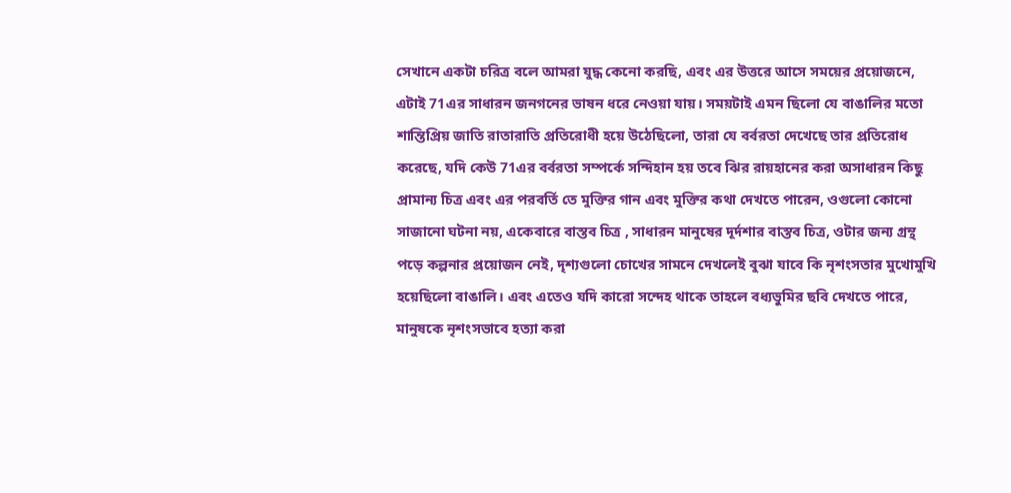সেখানে একটা চরিত্র বলে আমরা যুদ্ধ কেনো করছি, এবং এর উত্তরে আসে সময়ের প্রয়োজনে, এটাই 71এর সাধারন জনগনের ভাষন ধরে নেওয়া যায়। সময়টাই এমন ছিলো যে বাঙালির মতো শান্তিপ্রিয় জাতি রাতারাতি প্রতিরোধী হয়ে উঠেছিলো, তারা যে বর্বরতা দেখেছে তার প্রতিরোধ করেছে, যদি কেউ 71এর বর্বরতা সম্পর্কে সন্দিহান হয় তবে ঝির রায়হানের করা অসাধারন কিছু প্রামান্য চিত্র এবং এর পরবর্তি তে মুক্তির গান এবং মুক্তির কথা দেখতে পারেন, ওগুলো কোনো সাজানো ঘটনা নয়, একেবারে বাস্তব চিত্র , সাধারন মানুষের দূর্দশার বাস্তব চিত্র, ওটার জন্য গ্রন্থ পড়ে কল্পনার প্রয়োজন নেই, দৃশ্যগুলো চোখের সামনে দেখলেই বুঝা যাবে কি নৃশংসতার মুখোমুখি হয়েছিলো বাঙালি। এবং এতেও যদি কারো সন্দেহ থাকে তাহলে বধ্যভুমির ছবি দেখতে পারে, মানুষকে নৃশংসভাবে হত্যা করা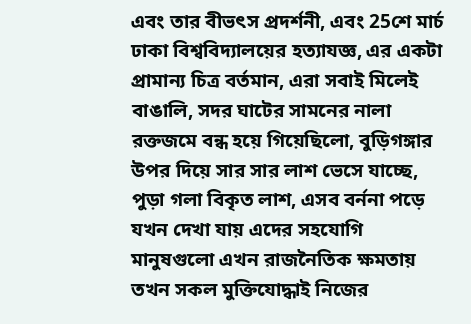এবং তার বীভৎস প্রদর্শনী, এবং 25শে মার্চ ঢাকা বিশ্ববিদ্যালয়ের হত্যাযজ্ঞ, এর একটা প্রামান্য চিত্র বর্তমান, এরা সবাই মিলেই বাঙালি, সদর ঘাটের সামনের নালা রক্তজমে বন্ধ হয়ে গিয়েছিলো, বুড়িগঙ্গার উপর দিয়ে সার সার লাশ ভেসে যাচ্ছে, পুড়া গলা বিকৃত লাশ, এসব বর্ননা পড়ে যখন দেখা যায় এদের সহযোগি মানুষগুলো এখন রাজনৈতিক ক্ষমতায় তখন সকল মুক্তিযোদ্ধাই নিজের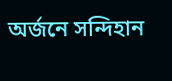অর্জনে সন্দিহান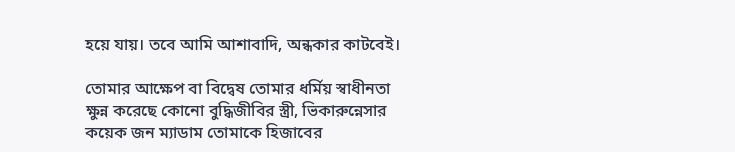হয়ে যায়। তবে আমি আশাবাদি, অন্ধকার কাটবেই।

তোমার আক্ষেপ বা বিদ্বেষ তোমার ধর্মিয় স্বাধীনতা ক্ষুন্ন করেছে কোনো বুদ্ধিজীবির স্ত্রী, ভিকারুন্নেসার কয়েক জন ম্যাডাম তোমাকে হিজাবের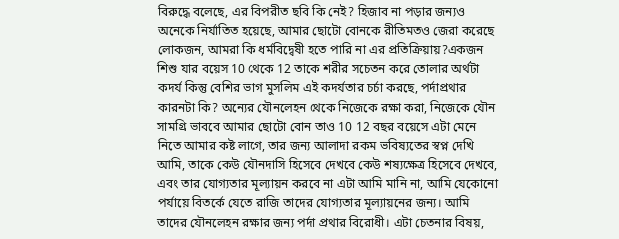বিরুদ্ধে বলেছে, এর বিপরীত ছবি কি নেই? হিজাব না পড়ার জন্যও অনেকে নির্যাতিত হয়েছে, আমার ছোটো বোনকে রীতিমতও জেরা করেছে লোকজন, আমরা কি ধর্মবিদ্বেষী হতে পারি না এর প্রতিক্রিয়ায়?একজন শিশু যার বয়েস 10 থেকে 12 তাকে শরীর সচেতন করে তোলার অর্থটা কদর্য কিন্তু বেশির ভাগ মুসলিম এই কদর্যতার চর্চা করছে, পর্দাপ্রথার কারনটা কি? অন্যের যৌনলেহন থেকে নিজেকে রক্ষা করা, নিজেকে যৌন সামগ্রি ভাববে আমার ছোটো বোন তাও 10 12 বছর বয়েসে এটা মেনে নিতে আমার কষ্ট লাগে, তার জন্য আলাদা রকম ভবিষ্যতের স্বপ্ন দেখি আমি, তাকে কেউ যৌনদাসি হিসেবে দেখবে কেউ শষ্যক্ষেত্র হিসেবে দেখবে, এবং তার যোগ্যতার মূল্যায়ন করবে না এটা আমি মানি না, আমি যেকোনো পর্যায়ে বিতর্কে যেতে রাজি তাদের যোগ্যতার মূল্যায়নের জন্য। আমি তাদের যৌনলেহন রক্ষার জন্য পর্দা প্রথার বিরোধী। এটা চেতনার বিষয়,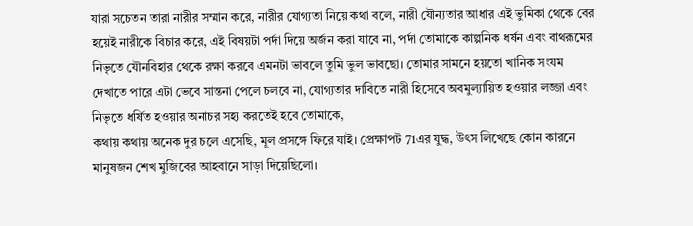যারা সচেতন তারা নারীর সম্মান করে, নারীর যোগ্যতা নিয়ে কথা বলে, নারী যৌন্যতার আধার এই ভুমিকা থেকে বের হয়েই নারীকে বিচার করে, এই বিষয়টা পর্দা দিয়ে অর্জন করা যাবে না, পর্দা তোমাকে কাল্পনিক ধর্ষন এবং বাথরূমের নিভৃতে যৌনবিহার থেকে রক্ষা করবে এমনটা ভাবলে তুমি ভুল ভাবছো। তোমার সামনে হয়তো খানিক সংযম দেখাতে পারে এটা ভেবে সান্তনা পেলে চলবে না, যোগ্যতার দাবিতে নারী হিসেবে অবমুল্যায়িত হওয়ার লজ্জা এবং নিভৃতে ধর্ষিত হওয়ার অনাচর সহ্য করতেই হবে তোমাকে,
কথায় কথায় অনেক দুর চলে এসেছি, মূল প্রসঙ্গে ফিরে যাই। প্রেক্ষাপট 71এর যুদ্ধ, উৎস লিখেছে কোন কারনে মানুষজন শেখ মুজিবের আহবানে সাড়া দিয়েছিলো।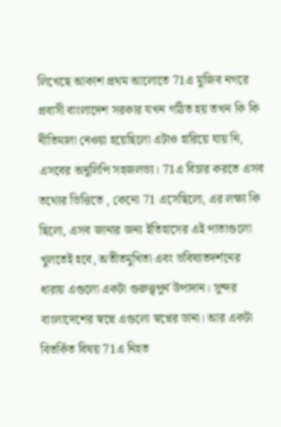লিখেছে আকাশ প্রথম আলোতে 71এ মুজিব নগরে প্রবাসী বাংলাদেশ সরকার যখন গঠিত হয় তখন কি কি নীতিমালা নেওয়া হয়েছিলো এটাও হারিয়ে যায় নি, এসবের অনুলিপি সহজলভ্য। 71এ বিচার করতে এসব তথ্যের ভিত্তিতে , কেনো 71 এসেছিলো, এর লক্ষ্য কি ছিলো, এসব জানার জন্য ইতিহাসের এই পাতাগুলো খুলতেই হবে, অতীতমুখিতা এবং ভবিষ্যতদর্শনের ধারায় এগুলো একটা গুরুত্ত্বপুর্ন উপাদান। সুন্দর বাংলাদেশের স্বপ্নে এগুলো স্বপ্নের ডানা। আর একটা বিতর্কিত বিষয় 71এ নিহত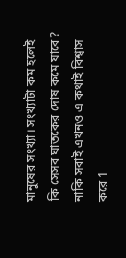মানুষের সংখ্যা। সংখ্যাটা কম হলেই কি সেসব ঘাতকের দোষ কমে যাবে? নাকি সবাই এখনও এ কথাই বিশ্বাস করে 1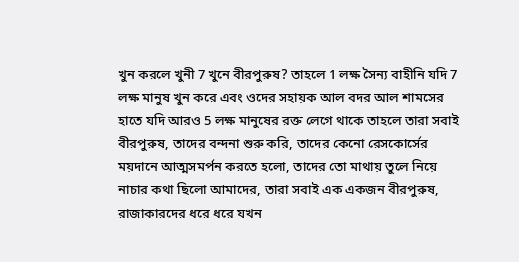খুন করলে খুনী 7 খুনে বীরপুরুষ? তাহলে 1 লক্ষ সৈন্য বাহীনি যদি 7 লক্ষ মানুষ খুন করে এবং ওদের সহায়ক আল বদর আল শামসের হাতে যদি আরও 5 লক্ষ মানুষের রক্ত লেগে থাকে তাহলে তারা সবাই বীরপুরুষ, তাদের বন্দনা শুরু করি, তাদের কেনো রেসকোর্সের ময়দানে আত্মসমর্পন করতে হলো, তাদের তো মাথায় তুলে নিয়ে নাচার কথা ছিলো আমাদের, তারা সবাই এক একজন বীরপুরুষ, রাজাকারদের ধরে ধরে যখন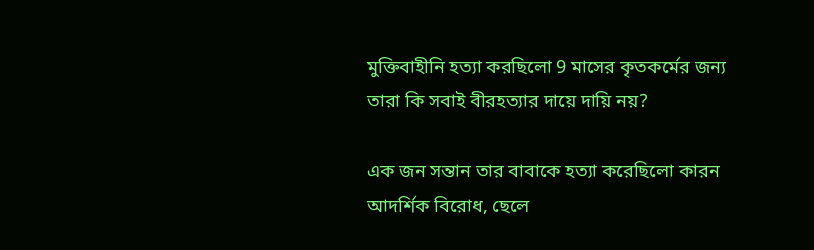মুক্তিবাহীনি হত্যা করছিলো 9 মাসের কৃতকর্মের জন্য তারা কি সবাই বীরহত্যার দায়ে দায়ি নয়?

এক জন সন্তান তার বাবাকে হত্যা করেছিলো কারন আদর্শিক বিরোধ, ছেলে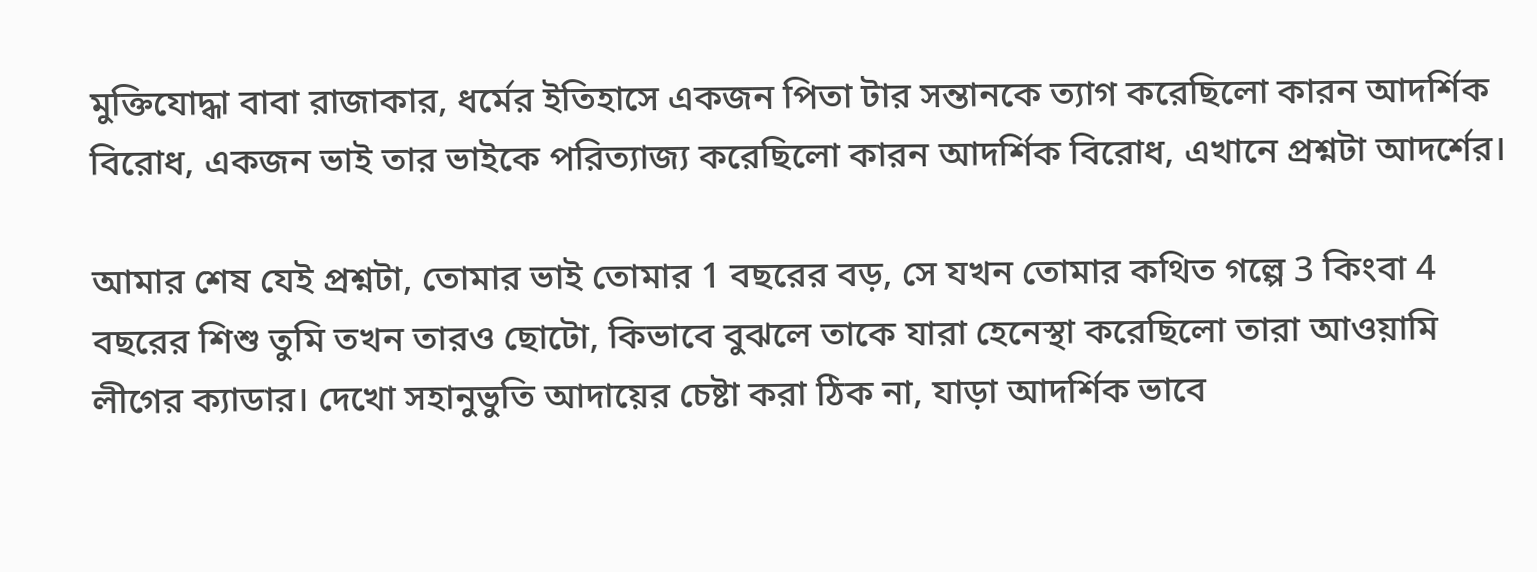মুক্তিযোদ্ধা বাবা রাজাকার, ধর্মের ইতিহাসে একজন পিতা টার সন্তানকে ত্যাগ করেছিলো কারন আদর্শিক বিরোধ, একজন ভাই তার ভাইকে পরিত্যাজ্য করেছিলো কারন আদর্শিক বিরোধ, এখানে প্রশ্নটা আদর্শের।

আমার শেষ যেই প্রশ্নটা, তোমার ভাই তোমার 1 বছরের বড়, সে যখন তোমার কথিত গল্পে 3 কিংবা 4 বছরের শিশু তুমি তখন তারও ছোটো, কিভাবে বুঝলে তাকে যারা হেনেস্থা করেছিলো তারা আওয়ামি লীগের ক্যাডার। দেখো সহানুভুতি আদায়ের চেষ্টা করা ঠিক না, যাড়া আদর্শিক ভাবে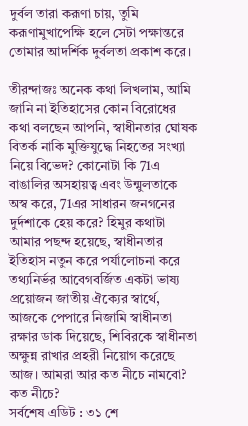দুর্বল তারা করূণা চায়, তুমি করূণামুখাপেক্ষি হলে সেটা পক্ষান্তরে তোমার আদর্শিক দুর্বলতা প্রকাশ করে।

তীরন্দাজঃ অনেক কথা লিখলাম, আমি জানি না ইতিহাসের কোন বিরোধের কথা বলছেন আপনি, স্বাধীনতার ঘোষক বিতর্ক নাকি মুক্তিযুদ্ধে নিহতের সংখ্যা নিয়ে বিভেদ? কোনোটা কি 71এ বাঙালির অসহায়ত্ব এবং উন্মুলতাকে অস্ব করে, 71এর সাধারন জনগনের দুর্দশাকে হেয় করে? হিমুর কথাটা আমার পছন্দ হয়েছে, স্বাধীনতার ইতিহাস নতুন করে পর্যালোচনা করে তথ্যনির্ভর আবেগবর্জিত একটা ভাষ্য প্রয়োজন জাতীয় ঐক্যের স্বার্থে,
আজকে পেপারে নিজামি স্বাধীনতা রক্ষার ডাক দিয়েছে, শিবিরকে স্বাধীনতা অক্ষুন্ন রাখার প্রহরী নিয়োগ করেছে আজ। আমরা আর কত নীচে নামবো? কত নীচে?
সর্বশেষ এডিট : ৩১ শে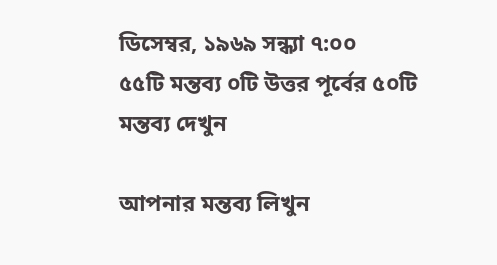ডিসেম্বর, ১৯৬৯ সন্ধ্যা ৭:০০
৫৫টি মন্তব্য ০টি উত্তর পূর্বের ৫০টি মন্তব্য দেখুন

আপনার মন্তব্য লিখুন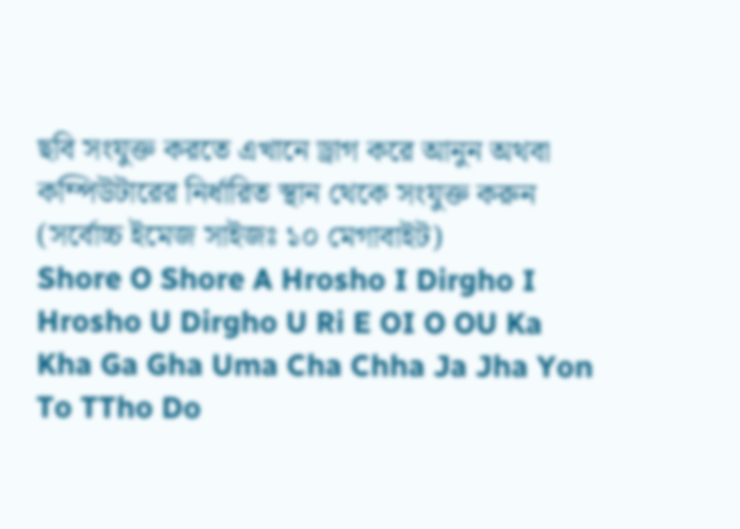ছবি সংযুক্ত করতে এখানে ড্রাগ করে আনুন অথবা কম্পিউটারের নির্ধারিত স্থান থেকে সংযুক্ত করুন (সর্বোচ্চ ইমেজ সাইজঃ ১০ মেগাবাইট)
Shore O Shore A Hrosho I Dirgho I Hrosho U Dirgho U Ri E OI O OU Ka Kha Ga Gha Uma Cha Chha Ja Jha Yon To TTho Do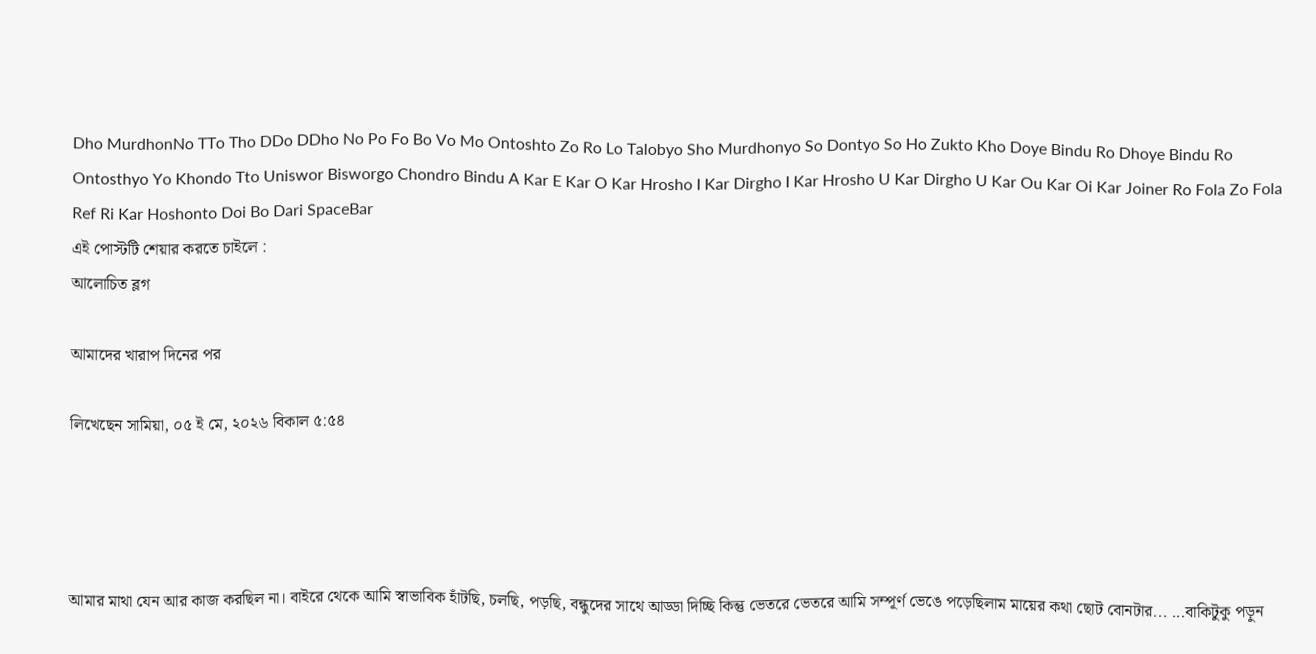Dho MurdhonNo TTo Tho DDo DDho No Po Fo Bo Vo Mo Ontoshto Zo Ro Lo Talobyo Sho Murdhonyo So Dontyo So Ho Zukto Kho Doye Bindu Ro Dhoye Bindu Ro Ontosthyo Yo Khondo Tto Uniswor Bisworgo Chondro Bindu A Kar E Kar O Kar Hrosho I Kar Dirgho I Kar Hrosho U Kar Dirgho U Kar Ou Kar Oi Kar Joiner Ro Fola Zo Fola Ref Ri Kar Hoshonto Doi Bo Dari SpaceBar
এই পোস্টটি শেয়ার করতে চাইলে :
আলোচিত ব্লগ

আমাদের খারাপ দিনের পর

লিখেছেন সামিয়া, ০৫ ই মে, ২০২৬ বিকাল ৫:৫৪




আমার মাথা যেন আর কাজ করছিল না। বাইরে থেকে আমি স্বাভাবিক হাঁটছি, চলছি, পড়ছি, বন্ধুদের সাথে আড্ডা দিচ্ছি কিন্তু ভেতরে ভেতরে আমি সম্পূর্ণ ভেঙে পড়েছিলাম মায়ের কথা ছোট বোনটার... ...বাকিটুকু পড়ুন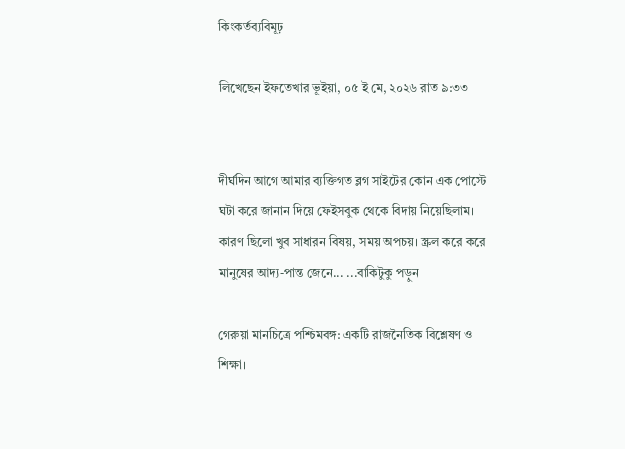কিংকর্তব্যবিমূঢ়

লিখেছেন ইফতেখার ভূইয়া, ০৫ ই মে, ২০২৬ রাত ৯:৩৩


দীর্ঘদিন আগে আমার ব্যক্তিগত ব্লগ সাইটের কোন এক পোস্টে ঘটা করে জানান দিয়ে ফেইসবুক থেকে বিদায় নিয়েছিলাম। কারণ ছিলো খুব সাধারন বিষয়, সময় অপচয়। স্ক্রল করে করে মানুষের আদ্য-পান্ত জেনে... ...বাকিটুকু পড়ুন

গেরুয়া মানচিত্রে পশ্চিমবঙ্গ: একটি রাজনৈতিক বিশ্লেষণ ও শিক্ষা।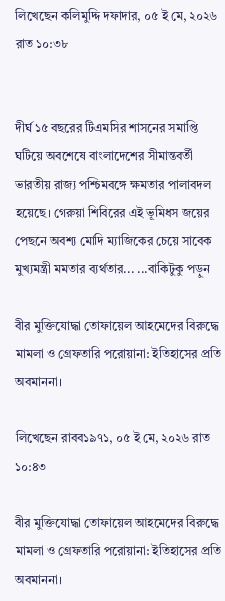লিখেছেন কলিমুদ্দি দফাদার, ০৫ ই মে, ২০২৬ রাত ১০:৩৮


দীর্ঘ ১৫ বছরের টিএমসির শাসনের সমাপ্তি ঘটিয়ে অবশেষে বাংলাদেশের সীমান্তবর্তী ভারতীয় রাজ্য পশ্চিমবঙ্গে ক্ষমতার পালাবদল হয়েছে। গেরুয়া শিবিরের এই ভূমিধস জয়ের পেছনে অবশ্য মোদি ম্যাজিকের চেয়ে সাবেক মুখ্যমন্ত্রী মমতার ব্যর্থতার... ...বাকিটুকু পড়ুন

বীর মুক্তিযোদ্ধা তোফায়েল আহমেদের বিরুদ্ধে মামলা ও গ্রেফতারি পরোয়ানা: ইতিহাসের প্রতি অবমাননা।

লিখেছেন রাবব১৯৭১, ০৫ ই মে, ২০২৬ রাত ১০:৪৩

বীর মুক্তিযোদ্ধা তোফায়েল আহমেদের বিরুদ্ধে মামলা ও গ্রেফতারি পরোয়ানা: ইতিহাসের প্রতি অবমাননা।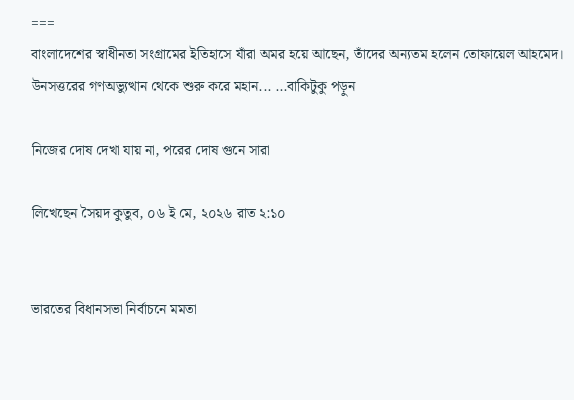===
বাংলাদেশের স্বাধীনতা সংগ্রামের ইতিহাসে যাঁরা অমর হয়ে আছেন, তাঁদের অন্যতম হলেন তোফায়েল আহমেদ। উনসত্তরের গণঅভ্যুত্থান থেকে শুরু করে মহান... ...বাকিটুকু পড়ুন

নিজের দোষ দেখা যায় না, পরের দোষ গুনে সারা

লিখেছেন সৈয়দ কুতুব, ০৬ ই মে, ২০২৬ রাত ২:১০


ভারতের বিধানসভা নির্বাচনে মমতা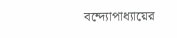বন্দ্যোপাধ্যায়ের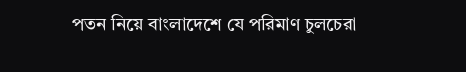পতন নিয়ে বাংলাদেশে যে পরিমাণ চুলচেরা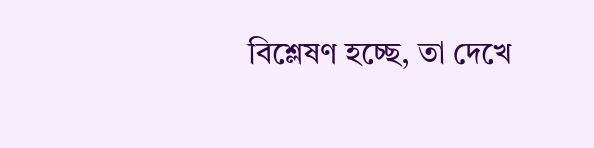বিশ্লেষণ হচ্ছে, তা দেখে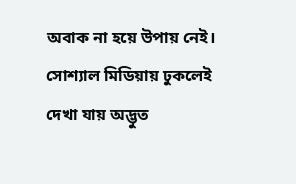অবাক না হয়ে উপায় নেই। সোশ্যাল মিডিয়ায় ঢুকলেই দেখা যায় অদ্ভুত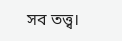সব তত্ত্ব।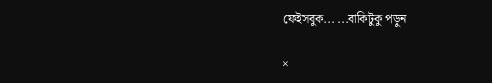ফেইসবুক... ...বাকিটুকু পড়ুন

×